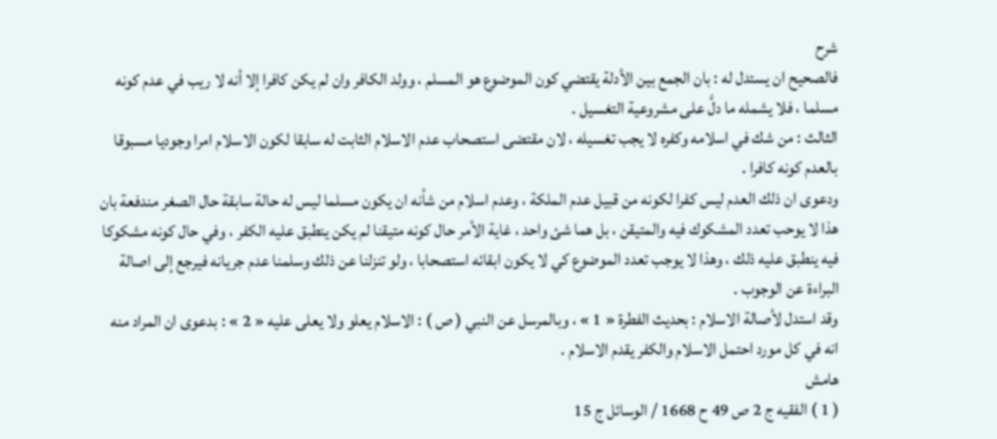شرح
فالصحيح ان يستدل له : بان الجمع بين الأدلة يقتضي كون الموضوع هو المسلم ، وولد الكافر وان لم يكن كافرا إلا أنه لا ريب في عدم كونه مسلما ، فلا يشمله ما دلَّ على مشروعية التغسيل .
الثالث : من شك في اسلامه وكفره لا يجب تغسيله ، لان مقتضى استصحاب عدم الاسلام الثابت له سابقا لكون الاسلام امرا وجوديا مسبوقا بالعدم كونه كافرا .
ودعوى ان ذلك العدم ليس كفرا لكونه من قبيل عدم الملكة ، وعدم اسلام من شأنه ان يكون مسلما ليس له حالة سابقة حال الصغر مندفعة بان هذا لا يوحب تعدد المشكوك فيه والمتيقن ، بل هما شئ واحد ، غاية الأمر حال كونه متيقنا لم يكن ينطبق عليه الكفر ، وفي حال كونه مشكوكا فيه ينطبق عليه ذلك ، وهذا لا يوجب تعدد الموضوع كي لا يكون ابقائه استصحابا ، ولو تنزلنا عن ذلك وسلمنا عدم جريانه فيرجع إلى اصالة البراءة عن الوجوب .
وقد استدل لأصالة الاسلام : بحديث الفطرة « 1 » ، وبالمرسل عن النبي ( ص ) : الاسلام يعلو ولا يعلى عليه « 2 » : بدعوى ان المراد منه انه في كل مورد احتمل الاسلام والكفر يقدم الاسلام .
هامش
( 1 ) الفقيه ج 2 ص 49 ح 1668 / الوسائل ج 15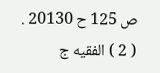ص 125 ح 20130 .
( 2 ) الفقيه ج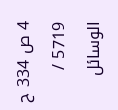4 ص 334 ح 5719 / الوسائل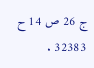ج 26 ص 14 ح 32383 .